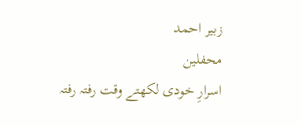زبیر احمد
محفلین
اسرارِ خودی لکھتے وقت رفتہ رفتہ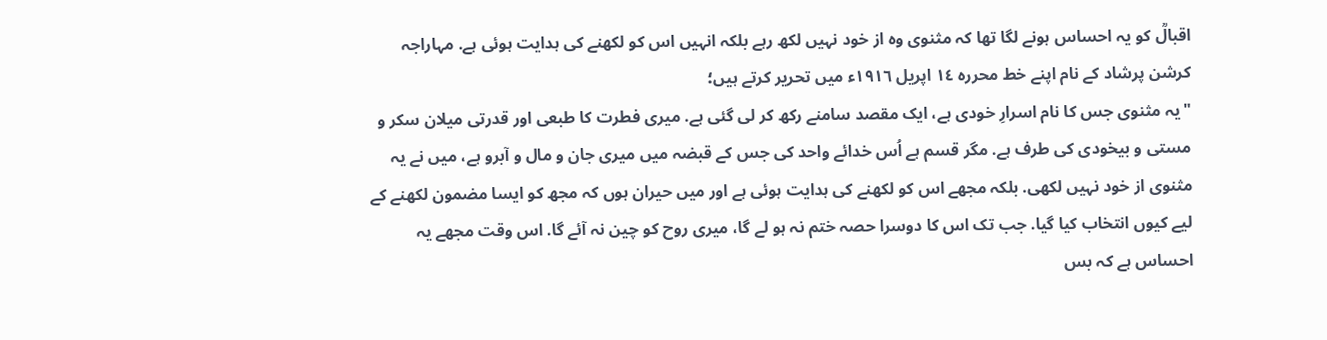اقبالؒ کو یہ احساس ہونے لگا تھا کہ مثنوی وہ از خود نہیں لکھ رہے بلکہ انہیں اس کو لکھنے کی ہدایت ہوئی ہے. مہاراجہ کرشن پرشاد کے نام اپنے خط محررہ ١٤ اپریل ١٩١٦ء میں تحریر کرتے ہیں؛
"یہ مثنوی جس کا نام اسرارِ خودی ہے، ایک مقصد سامنے رکھ کر لی گئی ہے. میری فطرت کا طبعی اور قدرتی میلان سکر و مستی و بیخودی کی طرف ہے. مگر قسم ہے اُس خدائے واحد کی جس کے قبضہ میں میری جان و مال و آبرو ہے، میں نے یہ مثنوی از خود نہیں لکھی. بلکہ مجھے اس کو لکھنے کی ہدایت ہوئی ہے اور میں حیران ہوں کہ مجھ کو ایسا مضمون لکھنے کے لیے کیوں انتخاب کیا گیا. جب تک اس کا دوسرا حصہ ختم نہ ہو لے گا، میری روح کو چین نہ آئے گا. اس وقت مجھے یہ احساس ہے کہ بس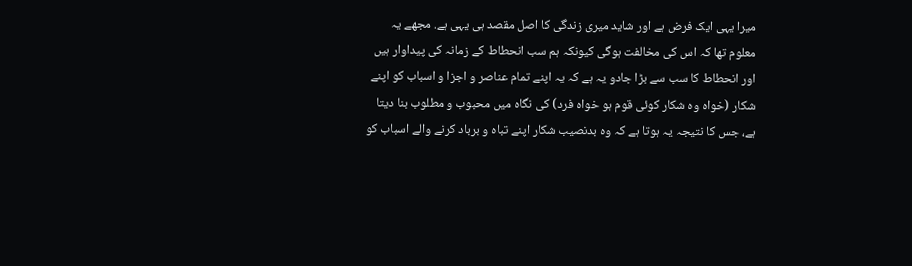میرا یہی ایک فرض ہے اور شاید میری زندگی کا اصل مقصد ہی یہی ہے. مجھے یہ معلوم تھا کہ اس کی مخالفت ہوگی کیونکہ ہم سب انحطاط کے زمانہ کی پیداوار ہیں اور انحطاط کا سب سے بڑا جادو یہ ہے کہ یہ اپنے تمام عناصر و اجزا و اسباب کو اپنے شکار (خواہ وہ شکار کوئی قوم ہو خواہ فرد) کی نگاہ میں محبوب و مطلوب بنا دیتا ہے، جس کا نتیجہ یہ ہوتا ہے کہ وہ بدنصیب شکار اپنے تباہ و برباد کرنے والے اسباب کو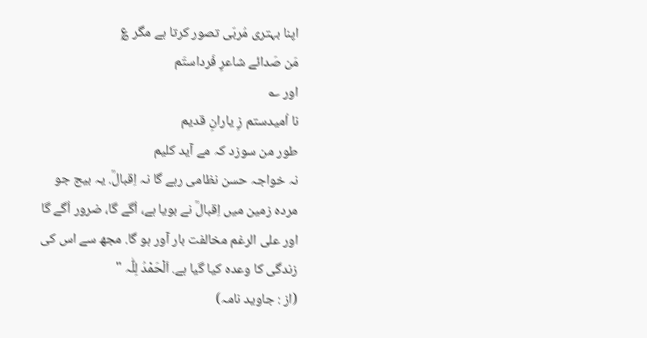اپنا بہتری مُربّی تصور کرتا ہے مگر ؏
مَن صَدائے شاعرِ فَرداستَم
اور ؎
نا اُمیدستم زِ یارانِ قدیم
طور من سوزد کہ مے آید کلیم
نہ خواجہ حسن نظامی رہے گا نہ اِقبالؒ. یہ بیج جو مردہ زمین میں اِقبالؒ نے بویا ہے، اُگے گا، ضرور اُگے گا اور علی الرغم مخالفت بار آور ہو گا. مجھ سے اس کی زندگی کا وعدہ کیا گیا ہے. اَلْحَمْدُ لِلّٰہ "
(از : جاوید نامہ)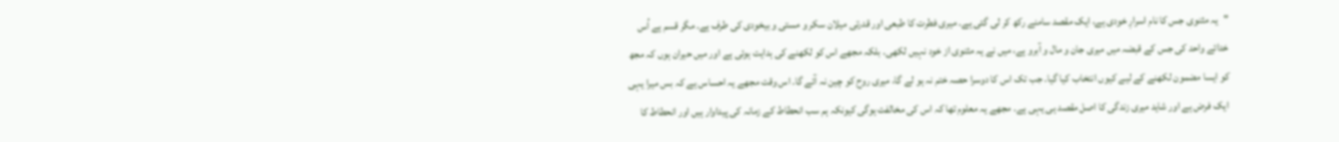"یہ مثنوی جس کا نام اسرارِ خودی ہے، ایک مقصد سامنے رکھ کر لی گئی ہے. میری فطرت کا طبعی اور قدرتی میلان سکر و مستی و بیخودی کی طرف ہے. مگر قسم ہے اُس خدائے واحد کی جس کے قبضہ میں میری جان و مال و آبرو ہے، میں نے یہ مثنوی از خود نہیں لکھی. بلکہ مجھے اس کو لکھنے کی ہدایت ہوئی ہے اور میں حیران ہوں کہ مجھ کو ایسا مضمون لکھنے کے لیے کیوں انتخاب کیا گیا. جب تک اس کا دوسرا حصہ ختم نہ ہو لے گا، میری روح کو چین نہ آئے گا. اس وقت مجھے یہ احساس ہے کہ بس میرا یہی ایک فرض ہے اور شاید میری زندگی کا اصل مقصد ہی یہی ہے. مجھے یہ معلوم تھا کہ اس کی مخالفت ہوگی کیونکہ ہم سب انحطاط کے زمانہ کی پیداوار ہیں اور انحطاط کا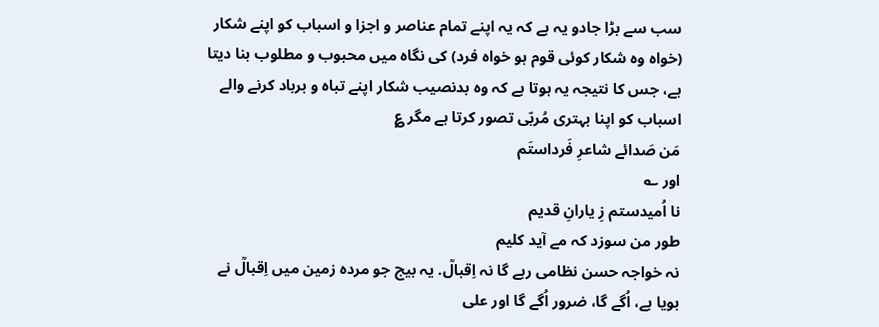سب سے بڑا جادو یہ ہے کہ یہ اپنے تمام عناصر و اجزا و اسباب کو اپنے شکار (خواہ وہ شکار کوئی قوم ہو خواہ فرد) کی نگاہ میں محبوب و مطلوب بنا دیتا ہے، جس کا نتیجہ یہ ہوتا ہے کہ وہ بدنصیب شکار اپنے تباہ و برباد کرنے والے اسباب کو اپنا بہتری مُربّی تصور کرتا ہے مگر ؏
مَن صَدائے شاعرِ فَرداستَم
اور ؎
نا اُمیدستم زِ یارانِ قدیم
طور من سوزد کہ مے آید کلیم
نہ خواجہ حسن نظامی رہے گا نہ اِقبالؒ. یہ بیج جو مردہ زمین میں اِقبالؒ نے بویا ہے، اُگے گا، ضرور اُگے گا اور علی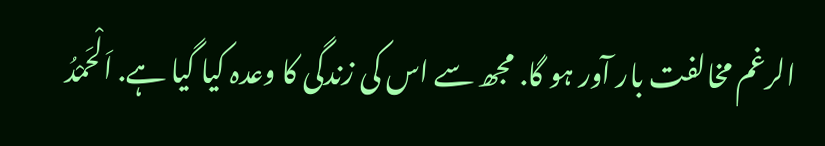الرغم مخالفت بار آور ہو گا. مجھ سے اس کی زندگی کا وعدہ کیا گیا ہے. اَلْحَمْدُ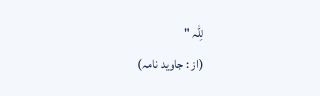لِلّٰہ "
(از : جاوید نامہ)